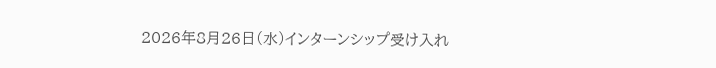2026年8月26日(水)インターンシップ受け入れ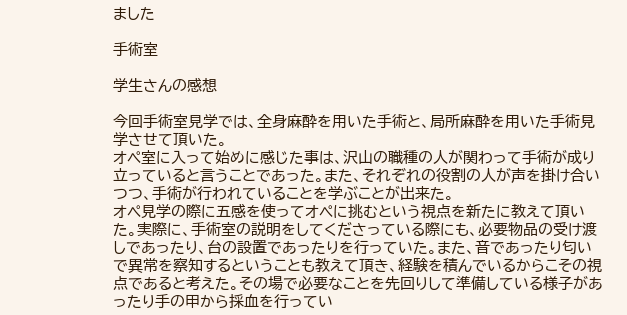ました

手術室

学生さんの感想

今回手術室見学では、全身麻酔を用いた手術と、局所麻酔を用いた手術見学させて頂いた。
オペ室に入って始めに感じた事は、沢山の職種の人が関わって手術が成り立っていると言うことであった。また、それぞれの役割の人が声を掛け合いつつ、手術が行われていることを学ぶことが出来た。
オペ見学の際に五感を使ってオペに挑むという視点を新たに教えて頂いた。実際に、手術室の説明をしてくださっている際にも、必要物品の受け渡しであったり、台の設置であったりを行っていた。また、音であったり匂いで異常を察知するということも教えて頂き、経験を積んでいるからこその視点であると考えた。その場で必要なことを先回りして準備している様子があったり手の甲から採血を行ってい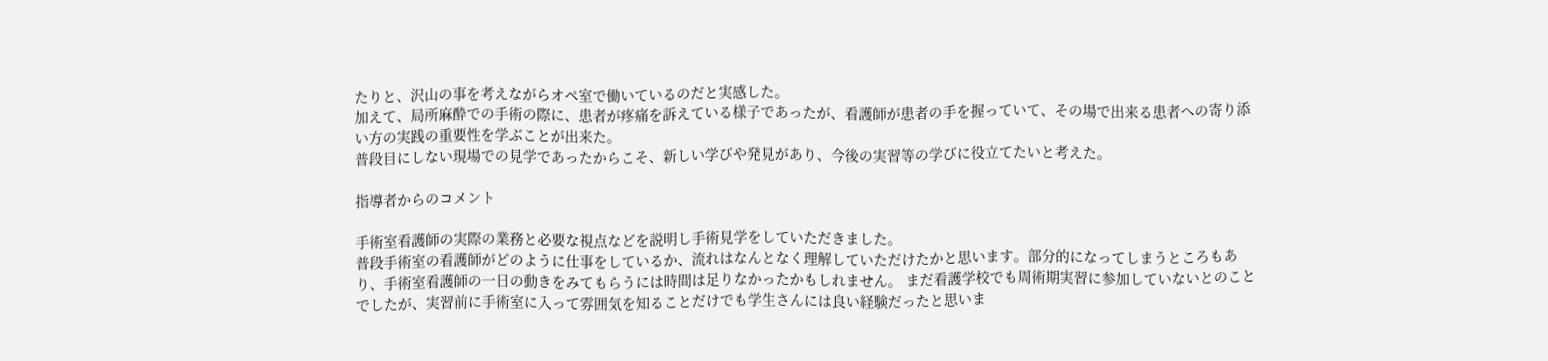たりと、沢山の事を考えながらオペ室で働いているのだと実感した。
加えて、局所麻酔での手術の際に、患者が疼痛を訴えている様子であったが、看護師が患者の手を握っていて、その場で出来る患者への寄り添い方の実践の重要性を学ぶことが出来た。
普段目にしない現場での見学であったからこそ、新しい学びや発見があり、今後の実習等の学びに役立てたいと考えた。

指導者からのコメント

手術室看護師の実際の業務と必要な視点などを説明し手術見学をしていただきました。
普段手術室の看護師がどのように仕事をしているか、流れはなんとなく理解していただけたかと思います。部分的になってしまうところもあり、手術室看護師の一日の動きをみてもらうには時間は足りなかったかもしれません。 まだ看護学校でも周術期実習に参加していないとのことでしたが、実習前に手術室に入って雰囲気を知ることだけでも学生さんには良い経験だったと思いま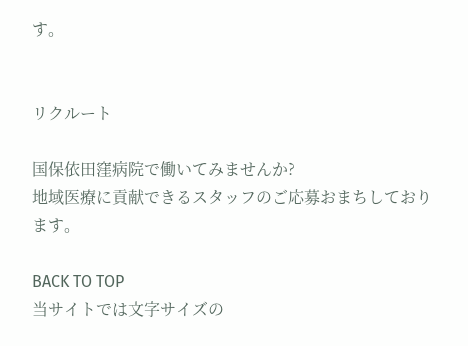す。


リクルート

国保依田窪病院で働いてみませんか?
地域医療に貢献できるスタッフのご応募おまちしております。

BACK TO TOP
当サイトでは文字サイズの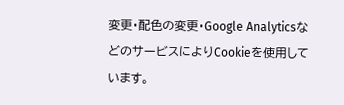変更・配色の変更・Google AnalyticsなどのサービスによりCookieを使用しています。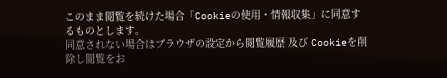このまま閲覧を続けた場合「Cookieの使用・情報収集」に同意するものとします。
同意されない場合はブラウザの設定から閲覧履歴 及び Cookieを削除し閲覧をお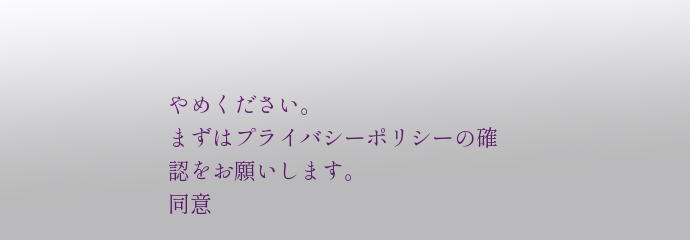やめください。
まずはプライバシーポリシーの確認をお願いします。
同意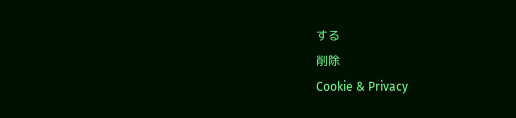する
削除
Cookie & Privacy